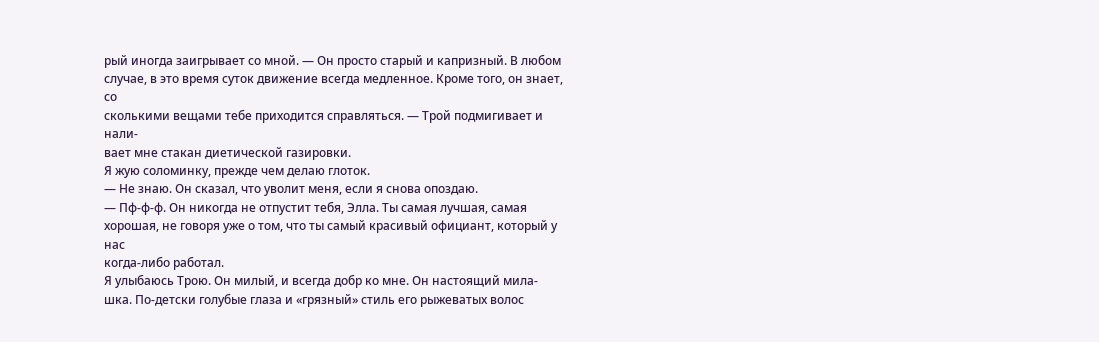рый иногда заигрывает со мной. — Он просто старый и капризный. В любом
случае, в это время суток движение всегда медленное. Кроме того, он знает, со
сколькими вещами тебе приходится справляться. — Трой подмигивает и нали-
вает мне стакан диетической газировки.
Я жую соломинку, прежде чем делаю глоток.
— Не знаю. Он сказал, что уволит меня, если я снова опоздаю.
— Пф-ф-ф. Он никогда не отпустит тебя, Элла. Ты самая лучшая, самая
хорошая, не говоря уже о том, что ты самый красивый официант, который у нас
когда-либо работал.
Я улыбаюсь Трою. Он милый, и всегда добр ко мне. Он настоящий мила-
шка. По-детски голубые глаза и «грязный» стиль его рыжеватых волос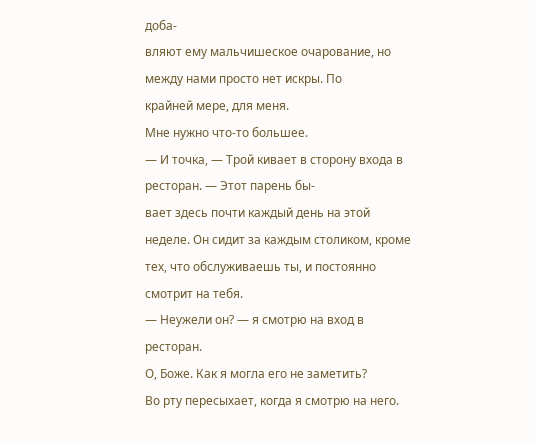доба-
вляют ему мальчишеское очарование, но между нами просто нет искры. По
крайней мере, для меня.
Мне нужно что-то большее.
— И точка, — Трой кивает в сторону входа в ресторан. — Этот парень бы-
вает здесь почти каждый день на этой неделе. Он сидит за каждым столиком, кроме тех, что обслуживаешь ты, и постоянно смотрит на тебя.
— Неужели он? — я смотрю на вход в ресторан.
О, Боже. Как я могла его не заметить?
Во рту пересыхает, когда я смотрю на него.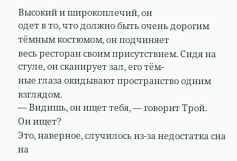Высокий и широкоплечий, он
одет в то, что должно быть очень дорогим тёмным костюмом, он подчиняет
весь ресторан своим присутствием. Сидя на стуле, он сканирует зал, его тём-
ные глаза окидывают пространство одним взглядом.
— Видишь, он ищет тебя, — говорит Трой.
Он ищет?
Это, наверное, случилось из-за недостатка сна на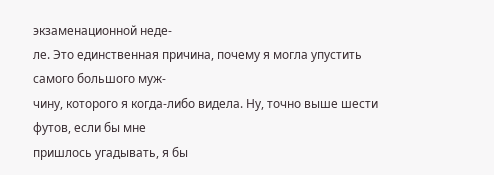экзаменационной неде-
ле. Это единственная причина, почему я могла упустить самого большого муж-
чину, которого я когда-либо видела. Ну, точно выше шести футов, если бы мне
пришлось угадывать, я бы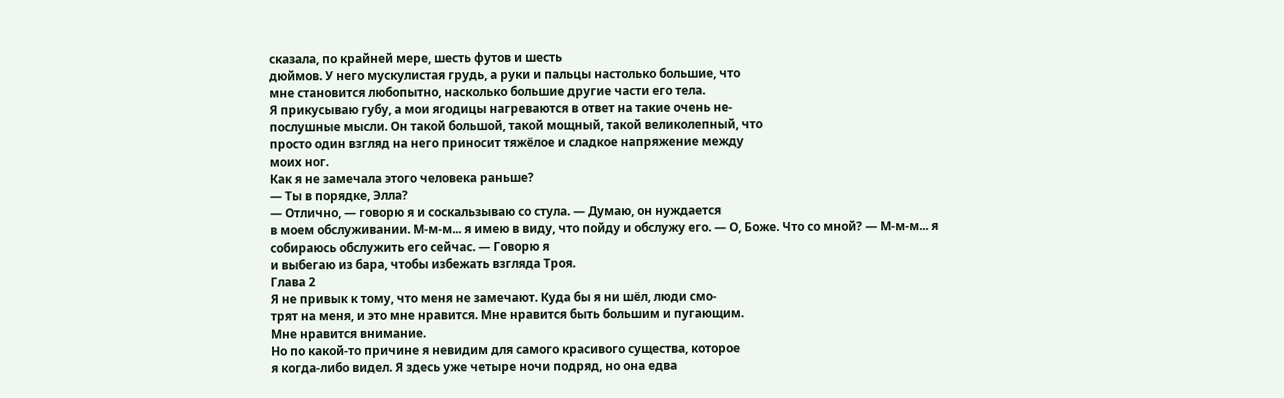сказала, по крайней мере, шесть футов и шесть
дюймов. У него мускулистая грудь, а руки и пальцы настолько большие, что
мне становится любопытно, насколько большие другие части его тела.
Я прикусываю губу, а мои ягодицы нагреваются в ответ на такие очень не-
послушные мысли. Он такой большой, такой мощный, такой великолепный, что
просто один взгляд на него приносит тяжёлое и сладкое напряжение между
моих ног.
Как я не замечала этого человека раньше?
— Ты в порядке, Элла?
— Отлично, — говорю я и соскальзываю со стула. — Думаю, он нуждается
в моем обслуживании. М-м-м... я имею в виду, что пойду и обслужу его. — О, Боже. Что со мной? — М-м-м... я собираюсь обслужить его сейчас. — Говорю я
и выбегаю из бара, чтобы избежать взгляда Троя.
Глава 2
Я не привык к тому, что меня не замечают. Куда бы я ни шёл, люди смо-
трят на меня, и это мне нравится. Мне нравится быть большим и пугающим.
Мне нравится внимание.
Но по какой-то причине я невидим для самого красивого существа, которое
я когда-либо видел. Я здесь уже четыре ночи подряд, но она едва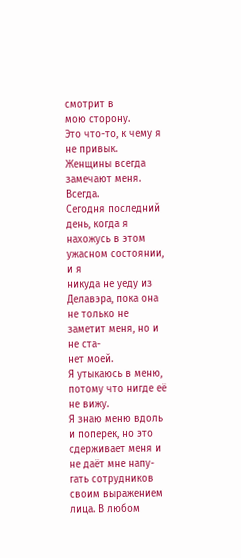смотрит в
мою сторону.
Это что-то, к чему я не привык. Женщины всегда замечают меня. Всегда.
Сегодня последний день, когда я нахожусь в этом ужасном состоянии, и я
никуда не уеду из Делавэра, пока она не только не заметит меня, но и не ста-
нет моей.
Я утыкаюсь в меню, потому что нигде её не вижу.
Я знаю меню вдоль и поперек, но это сдерживает меня и не даёт мне напу-
гать сотрудников своим выражением лица. В любом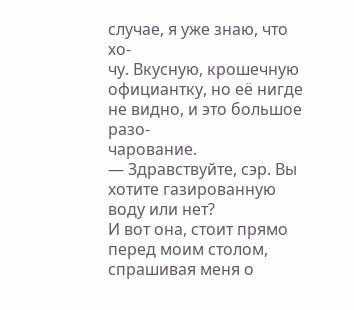случае, я уже знаю, что хо-
чу. Вкусную, крошечную официантку, но её нигде не видно, и это большое разо-
чарование.
— Здравствуйте, сэр. Вы хотите газированную воду или нет?
И вот она, стоит прямо перед моим столом, спрашивая меня о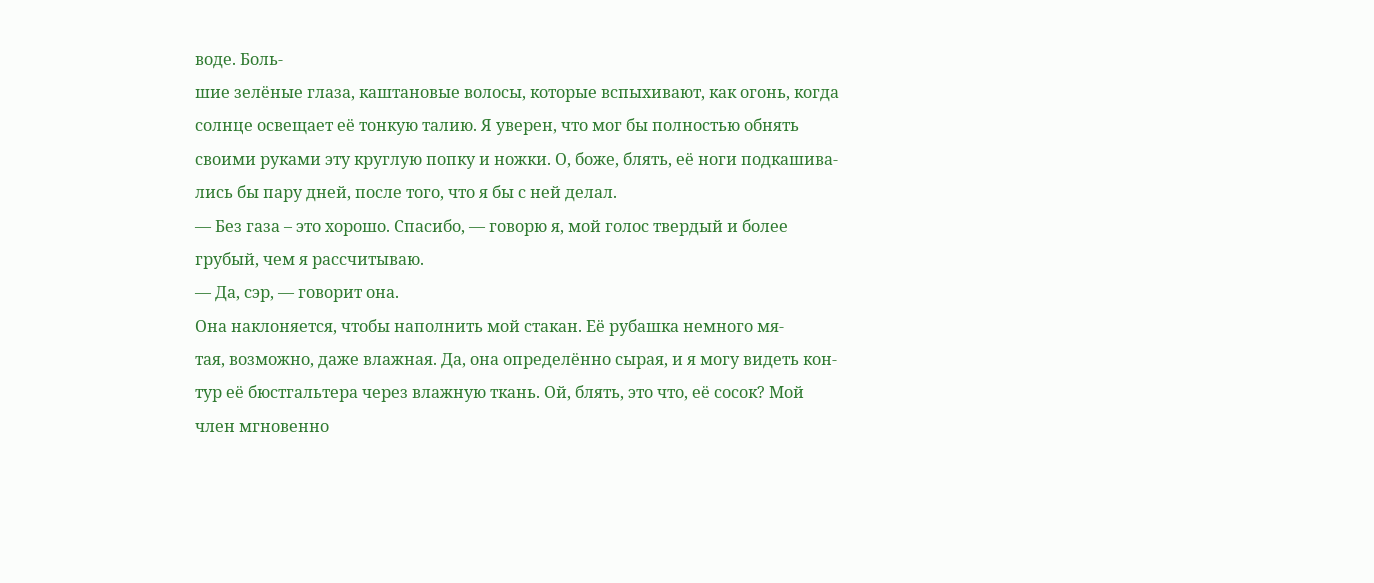воде. Боль-
шие зелёные глаза, каштановые волосы, которые вспыхивают, как огонь, когда
солнце освещает её тонкую талию. Я уверен, что мог бы полностью обнять
своими руками эту круглую попку и ножки. О, боже, блять, её ноги подкашива-
лись бы пару дней, после того, что я бы с ней делал.
— Без газа – это хорошо. Спасибо, — говорю я, мой голос твердый и более
грубый, чем я рассчитываю.
— Да, сэр, — говорит она.
Она наклоняется, чтобы наполнить мой стакан. Её рубашка немного мя-
тая, возможно, даже влажная. Да, она определённо сырая, и я могу видеть кон-
тур её бюстгальтера через влажную ткань. Ой, блять, это что, её сосок? Мой
член мгновенно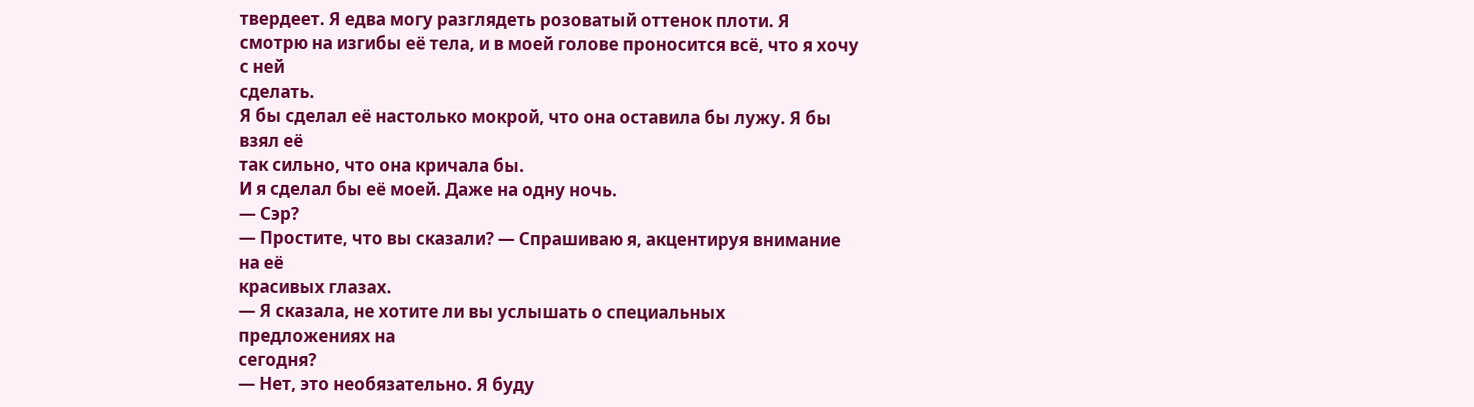твердеет. Я едва могу разглядеть розоватый оттенок плоти. Я
смотрю на изгибы её тела, и в моей голове проносится всё, что я хочу с ней
сделать.
Я бы сделал её настолько мокрой, что она оставила бы лужу. Я бы взял её
так сильно, что она кричала бы.
И я сделал бы её моей. Даже на одну ночь.
— Сэр?
— Простите, что вы сказали? — Спрашиваю я, акцентируя внимание на её
красивых глазах.
— Я сказала, не хотите ли вы услышать о специальных предложениях на
сегодня?
— Нет, это необязательно. Я буду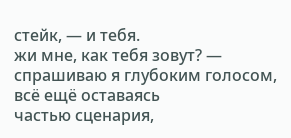стейк, — и тебя.
жи мне, как тебя зовут? — спрашиваю я глубоким голосом, всё ещё оставаясь
частью сценария,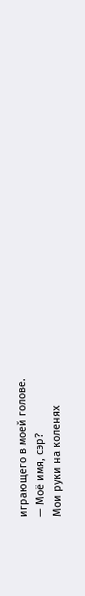играющего в моей голове.
— Моё имя, сэр?
Мои руки на коленях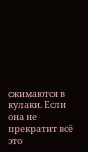сжимаются в кулаки. Если она не прекратит всё это